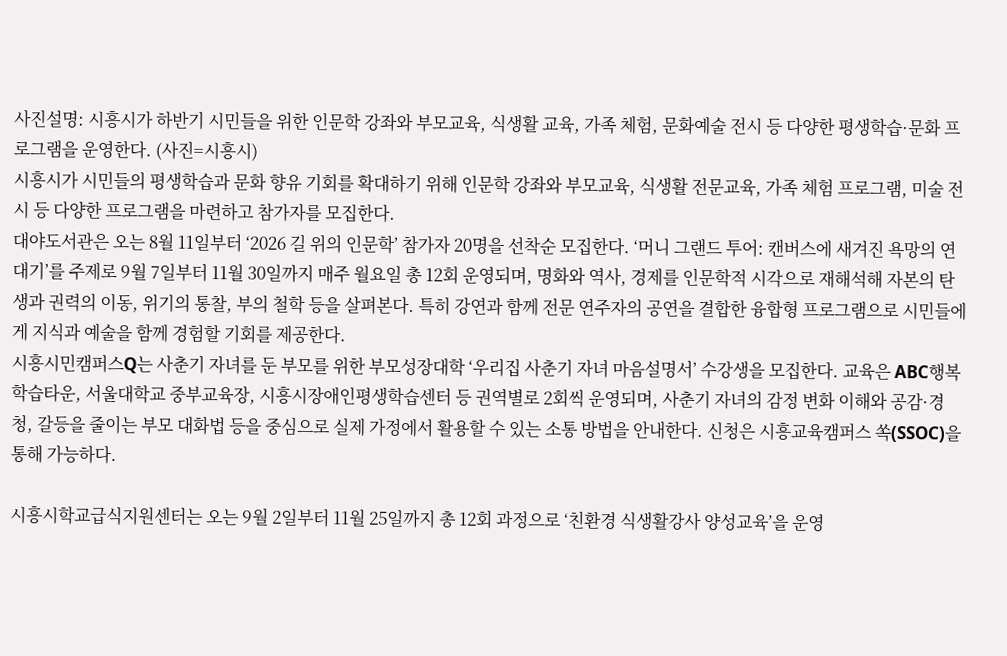사진설명: 시흥시가 하반기 시민들을 위한 인문학 강좌와 부모교육, 식생활 교육, 가족 체험, 문화예술 전시 등 다양한 평생학습·문화 프로그램을 운영한다. (사진=시흥시)
시흥시가 시민들의 평생학습과 문화 향유 기회를 확대하기 위해 인문학 강좌와 부모교육, 식생활 전문교육, 가족 체험 프로그램, 미술 전시 등 다양한 프로그램을 마련하고 참가자를 모집한다.
대야도서관은 오는 8월 11일부터 ‘2026 길 위의 인문학’ 참가자 20명을 선착순 모집한다. ‘머니 그랜드 투어: 캔버스에 새겨진 욕망의 연대기’를 주제로 9월 7일부터 11월 30일까지 매주 월요일 총 12회 운영되며, 명화와 역사, 경제를 인문학적 시각으로 재해석해 자본의 탄생과 권력의 이동, 위기의 통찰, 부의 철학 등을 살펴본다. 특히 강연과 함께 전문 연주자의 공연을 결합한 융합형 프로그램으로 시민들에게 지식과 예술을 함께 경험할 기회를 제공한다.
시흥시민캠퍼스Q는 사춘기 자녀를 둔 부모를 위한 부모성장대학 ‘우리집 사춘기 자녀 마음설명서’ 수강생을 모집한다. 교육은 ABC행복학습타운, 서울대학교 중부교육장, 시흥시장애인평생학습센터 등 권역별로 2회씩 운영되며, 사춘기 자녀의 감정 변화 이해와 공감·경청, 갈등을 줄이는 부모 대화법 등을 중심으로 실제 가정에서 활용할 수 있는 소통 방법을 안내한다. 신청은 시흥교육캠퍼스 쏙(SSOC)을 통해 가능하다.

시흥시학교급식지원센터는 오는 9월 2일부터 11월 25일까지 총 12회 과정으로 ‘친환경 식생활강사 양성교육’을 운영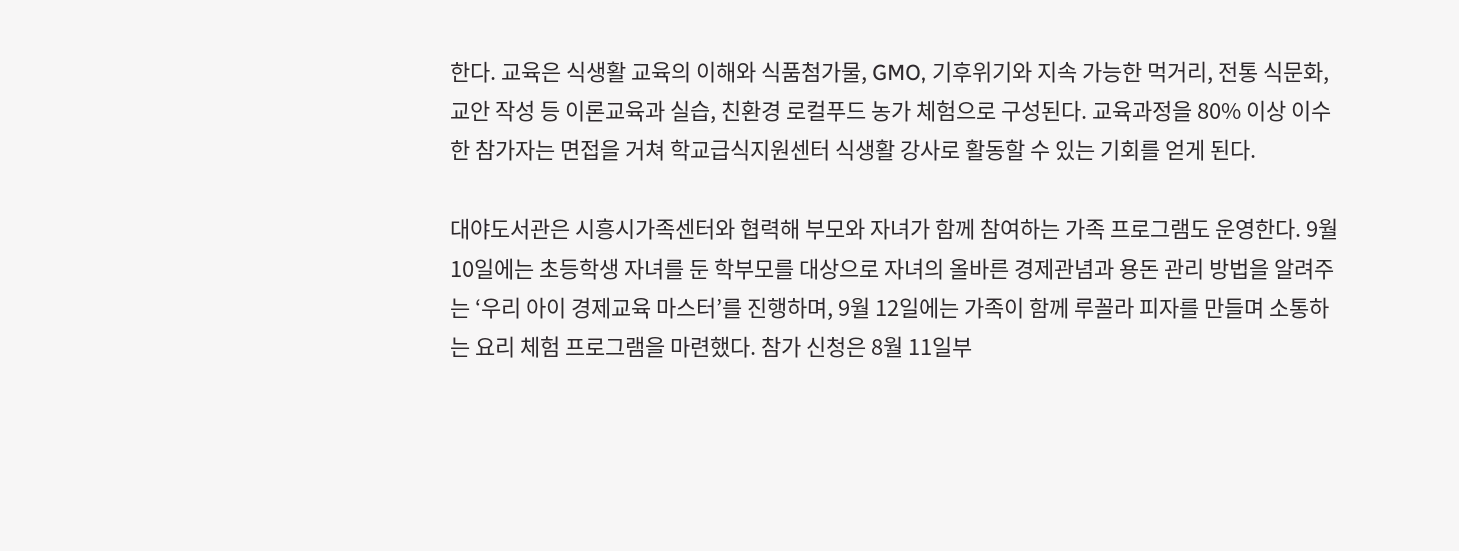한다. 교육은 식생활 교육의 이해와 식품첨가물, GMO, 기후위기와 지속 가능한 먹거리, 전통 식문화, 교안 작성 등 이론교육과 실습, 친환경 로컬푸드 농가 체험으로 구성된다. 교육과정을 80% 이상 이수한 참가자는 면접을 거쳐 학교급식지원센터 식생활 강사로 활동할 수 있는 기회를 얻게 된다.

대야도서관은 시흥시가족센터와 협력해 부모와 자녀가 함께 참여하는 가족 프로그램도 운영한다. 9월 10일에는 초등학생 자녀를 둔 학부모를 대상으로 자녀의 올바른 경제관념과 용돈 관리 방법을 알려주는 ‘우리 아이 경제교육 마스터’를 진행하며, 9월 12일에는 가족이 함께 루꼴라 피자를 만들며 소통하는 요리 체험 프로그램을 마련했다. 참가 신청은 8월 11일부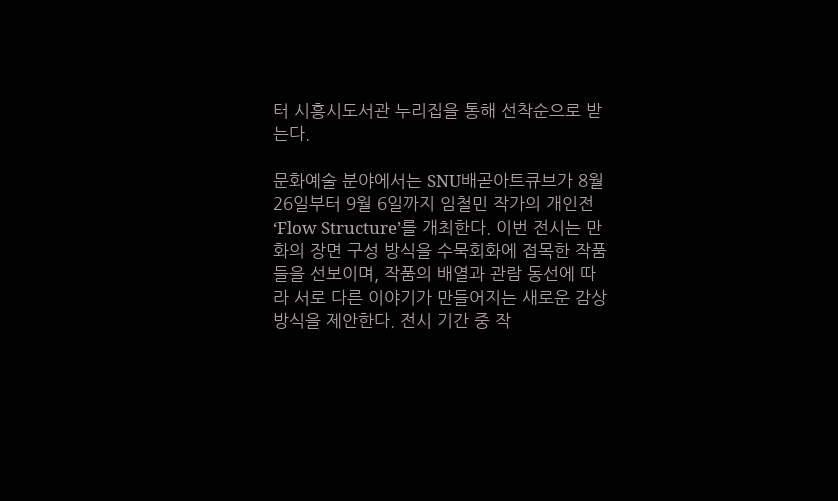터 시흥시도서관 누리집을 통해 선착순으로 받는다.

문화예술 분야에서는 SNU배곧아트큐브가 8월 26일부터 9월 6일까지 임철민 작가의 개인전 ‘Flow Structure’를 개최한다. 이번 전시는 만화의 장면 구성 방식을 수묵회화에 접목한 작품들을 선보이며, 작품의 배열과 관람 동선에 따라 서로 다른 이야기가 만들어지는 새로운 감상 방식을 제안한다. 전시 기간 중 작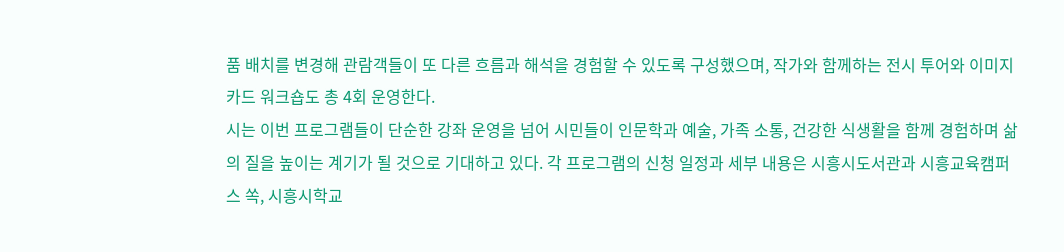품 배치를 변경해 관람객들이 또 다른 흐름과 해석을 경험할 수 있도록 구성했으며, 작가와 함께하는 전시 투어와 이미지 카드 워크숍도 총 4회 운영한다.
시는 이번 프로그램들이 단순한 강좌 운영을 넘어 시민들이 인문학과 예술, 가족 소통, 건강한 식생활을 함께 경험하며 삶의 질을 높이는 계기가 될 것으로 기대하고 있다. 각 프로그램의 신청 일정과 세부 내용은 시흥시도서관과 시흥교육캠퍼스 쏙, 시흥시학교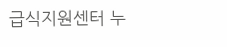급식지원센터 누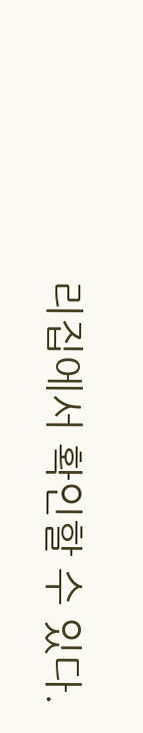리집에서 확인할 수 있다.